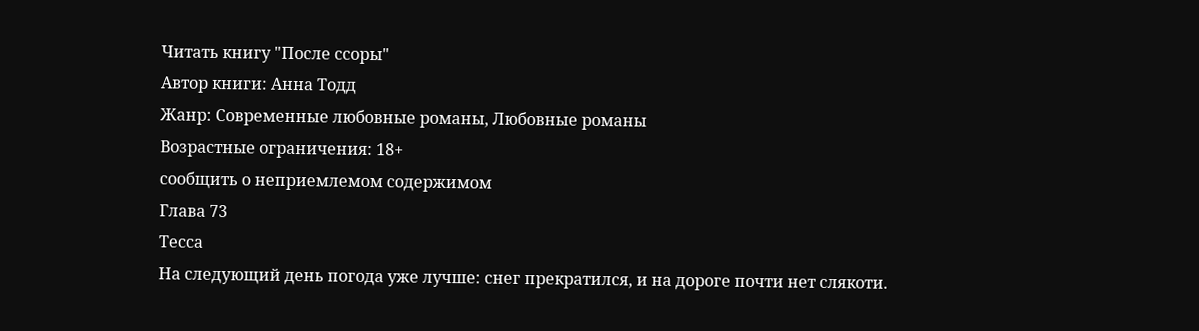Читать книгу "После ссоры"
Автор книги: Анна Тодд
Жанр: Современные любовные романы, Любовные романы
Возрастные ограничения: 18+
сообщить о неприемлемом содержимом
Глава 73
Тесса
На следующий день погода уже лучше: снег прекратился, и на дороге почти нет слякоти.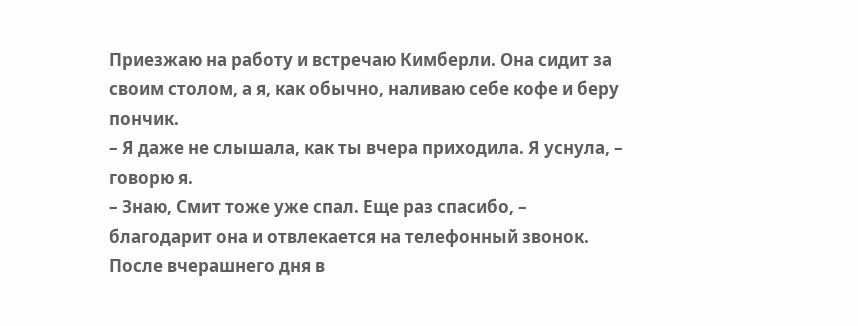Приезжаю на работу и встречаю Кимберли. Она сидит за своим столом, а я, как обычно, наливаю себе кофе и беру пончик.
– Я даже не слышала, как ты вчера приходила. Я уснула, – говорю я.
– Знаю, Смит тоже уже спал. Еще раз спасибо, – благодарит она и отвлекается на телефонный звонок.
После вчерашнего дня в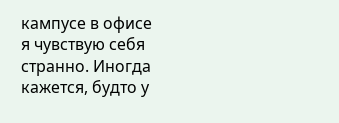кампусе в офисе я чувствую себя странно. Иногда кажется, будто у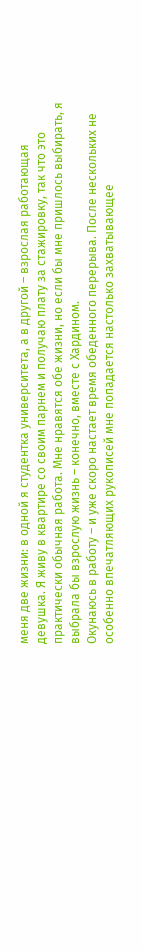меня две жизни: в одной я студентка университета, а в другой – взрослая работающая девушка. Я живу в квартире со своим парнем и получаю плату за стажировку, так что это практически обычная работа. Мне нравятся обе жизни, но если бы мне пришлось выбирать, я выбрала бы взрослую жизнь – конечно, вместе с Хардином.
Окунаюсь в работу – и уже скоро настает время обеденного перерыва. После нескольких не особенно впечатляющих рукописей мне попадается настолько захватывающее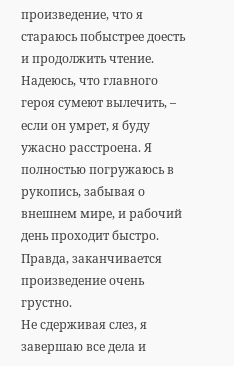произведение, что я стараюсь побыстрее доесть и продолжить чтение. Надеюсь, что главного героя сумеют вылечить, – если он умрет, я буду ужасно расстроена. Я полностью погружаюсь в рукопись, забывая о внешнем мире, и рабочий день проходит быстро. Правда, заканчивается произведение очень грустно.
Не сдерживая слез, я завершаю все дела и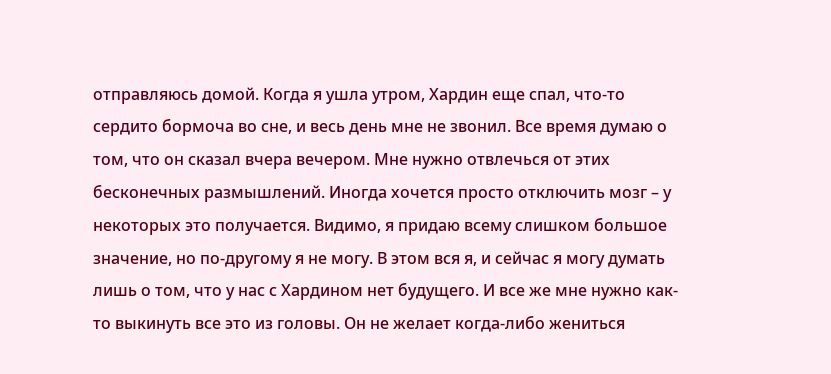отправляюсь домой. Когда я ушла утром, Хардин еще спал, что-то сердито бормоча во сне, и весь день мне не звонил. Все время думаю о том, что он сказал вчера вечером. Мне нужно отвлечься от этих бесконечных размышлений. Иногда хочется просто отключить мозг – у некоторых это получается. Видимо, я придаю всему слишком большое значение, но по-другому я не могу. В этом вся я, и сейчас я могу думать лишь о том, что у нас с Хардином нет будущего. И все же мне нужно как-то выкинуть все это из головы. Он не желает когда-либо жениться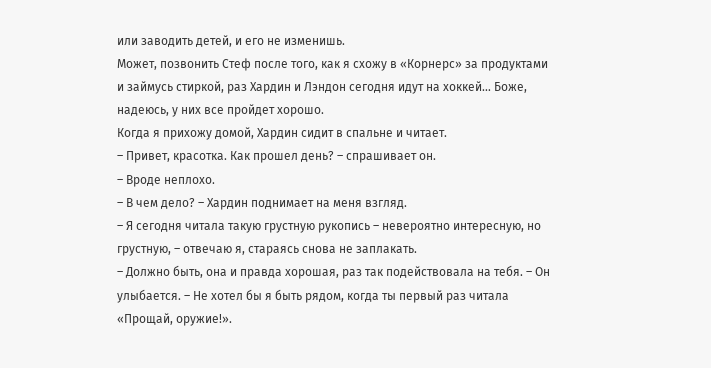или заводить детей, и его не изменишь.
Может, позвонить Стеф после того, как я схожу в «Корнерс» за продуктами и займусь стиркой, раз Хардин и Лэндон сегодня идут на хоккей… Боже, надеюсь, у них все пройдет хорошо.
Когда я прихожу домой, Хардин сидит в спальне и читает.
– Привет, красотка. Как прошел день? – спрашивает он.
– Вроде неплохо.
– В чем дело? – Хардин поднимает на меня взгляд.
– Я сегодня читала такую грустную рукопись – невероятно интересную, но грустную, – отвечаю я, стараясь снова не заплакать.
– Должно быть, она и правда хорошая, раз так подействовала на тебя. – Он улыбается. – Не хотел бы я быть рядом, когда ты первый раз читала «Прощай, оружие!».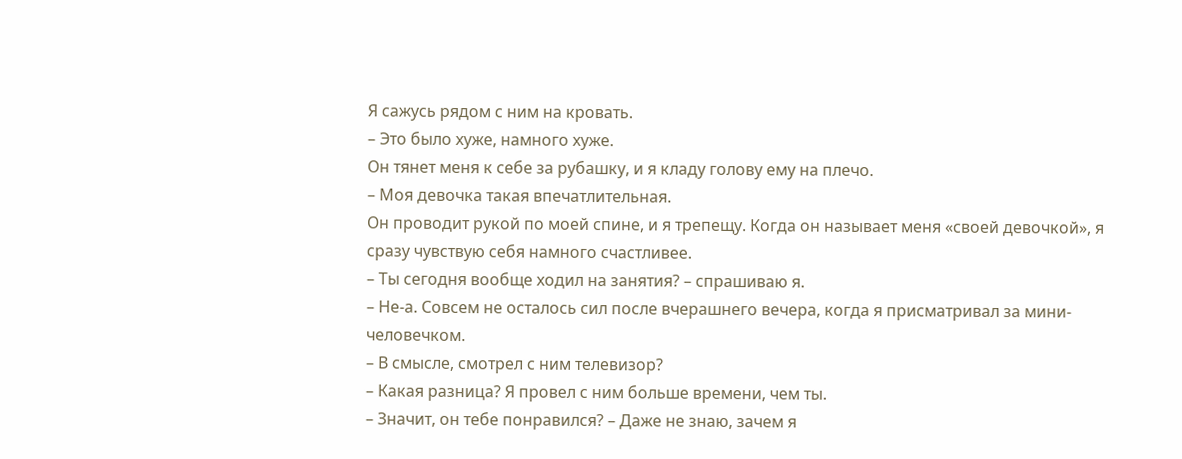Я сажусь рядом с ним на кровать.
– Это было хуже, намного хуже.
Он тянет меня к себе за рубашку, и я кладу голову ему на плечо.
– Моя девочка такая впечатлительная.
Он проводит рукой по моей спине, и я трепещу. Когда он называет меня «своей девочкой», я сразу чувствую себя намного счастливее.
– Ты сегодня вообще ходил на занятия? – спрашиваю я.
– Не-а. Совсем не осталось сил после вчерашнего вечера, когда я присматривал за мини-человечком.
– В смысле, смотрел с ним телевизор?
– Какая разница? Я провел с ним больше времени, чем ты.
– Значит, он тебе понравился? – Даже не знаю, зачем я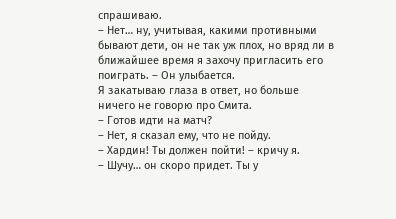спрашиваю.
– Нет… ну, учитывая, какими противными бывают дети, он не так уж плох, но вряд ли в ближайшее время я захочу пригласить его поиграть. – Он улыбается.
Я закатываю глаза в ответ, но больше ничего не говорю про Смита.
– Готов идти на матч?
– Нет, я сказал ему, что не пойду.
– Хардин! Ты должен пойти! – кричу я.
– Шучу… он скоро придет. Ты у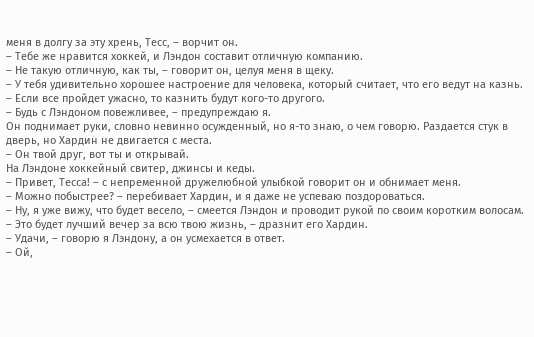меня в долгу за эту хрень, Тесс, – ворчит он.
– Тебе же нравится хоккей, и Лэндон составит отличную компанию.
– Не такую отличную, как ты, – говорит он, целуя меня в щеку.
– У тебя удивительно хорошее настроение для человека, который считает, что его ведут на казнь.
– Если все пройдет ужасно, то казнить будут кого-то другого.
– Будь с Лэндоном повежливее, – предупреждаю я.
Он поднимает руки, словно невинно осужденный, но я-то знаю, о чем говорю. Раздается стук в дверь, но Хардин не двигается с места.
– Он твой друг, вот ты и открывай.
На Лэндоне хоккейный свитер, джинсы и кеды.
– Привет, Тесса! – с непременной дружелюбной улыбкой говорит он и обнимает меня.
– Можно побыстрее? – перебивает Хардин, и я даже не успеваю поздороваться.
– Ну, я уже вижу, что будет весело, – смеется Лэндон и проводит рукой по своим коротким волосам.
– Это будет лучший вечер за всю твою жизнь, – дразнит его Хардин.
– Удачи, – говорю я Лэндону, а он усмехается в ответ.
– Ой,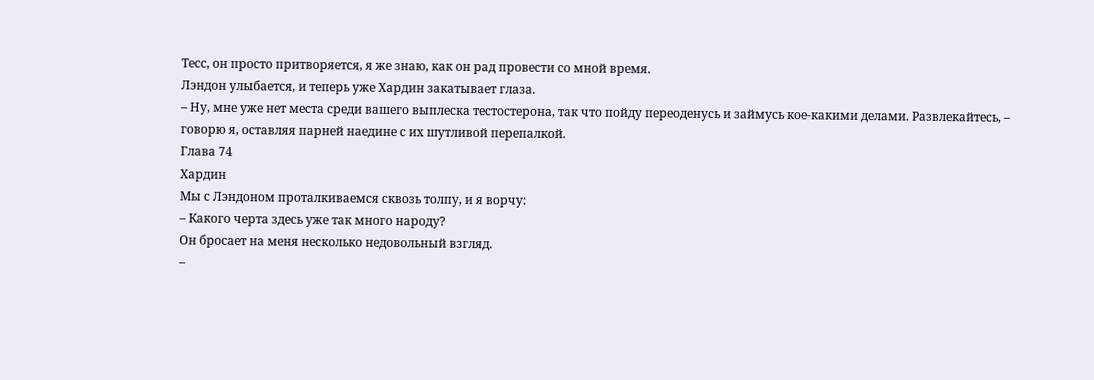Тесс, он просто притворяется, я же знаю, как он рад провести со мной время.
Лэндон улыбается, и теперь уже Хардин закатывает глаза.
– Ну, мне уже нет места среди вашего выплеска тестостерона, так что пойду переоденусь и займусь кое-какими делами. Развлекайтесь, – говорю я, оставляя парней наедине с их шутливой перепалкой.
Глава 74
Хардин
Мы с Лэндоном проталкиваемся сквозь толпу, и я ворчу:
– Какого черта здесь уже так много народу?
Он бросает на меня несколько недовольный взгляд.
–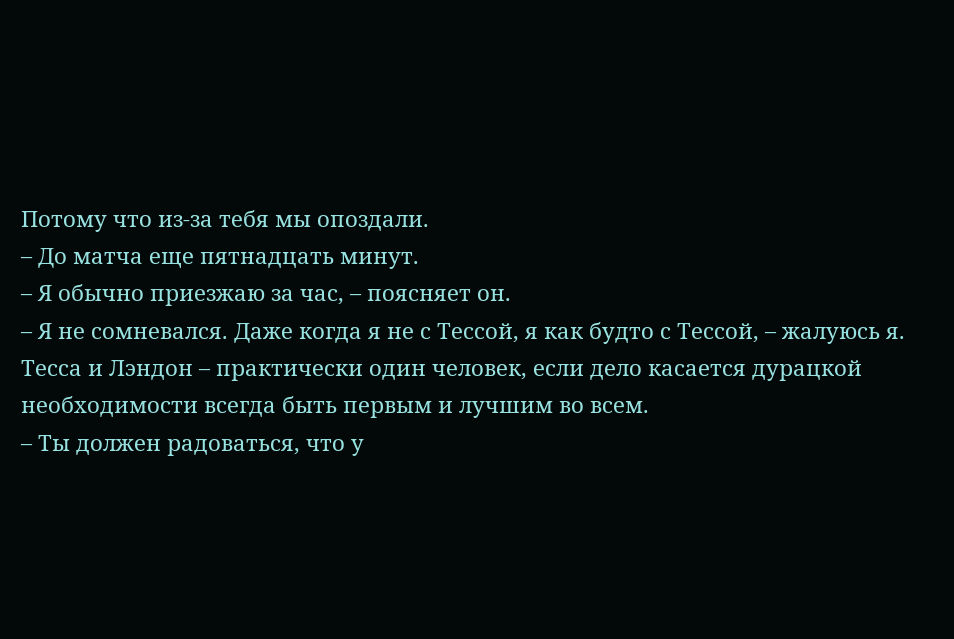Потому что из-за тебя мы опоздали.
– До матча еще пятнадцать минут.
– Я обычно приезжаю за час, – поясняет он.
– Я не сомневался. Даже когда я не с Тессой, я как будто с Тессой, – жалуюсь я.
Тесса и Лэндон – практически один человек, если дело касается дурацкой необходимости всегда быть первым и лучшим во всем.
– Ты должен радоваться, что у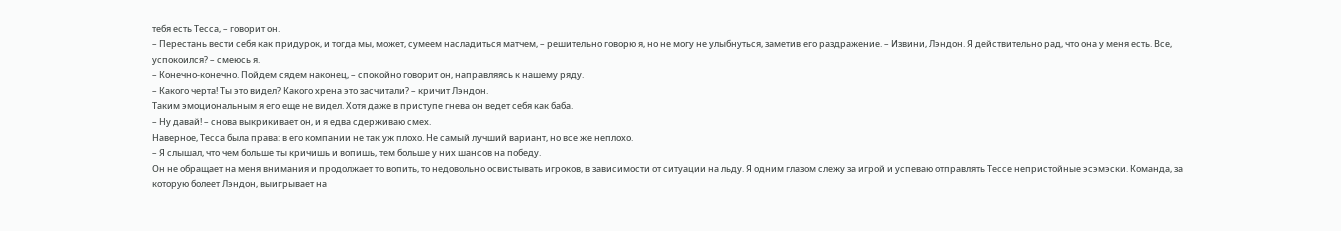тебя есть Тесса, – говорит он.
– Перестань вести себя как придурок, и тогда мы, может, сумеем насладиться матчем, – решительно говорю я, но не могу не улыбнуться, заметив его раздражение. – Извини, Лэндон. Я действительно рад, что она у меня есть. Все, успокоился? – смеюсь я.
– Конечно-конечно. Пойдем сядем наконец, – спокойно говорит он, направляясь к нашему ряду.
– Какого черта! Ты это видел? Какого хрена это засчитали? – кричит Лэндон.
Таким эмоциональным я его еще не видел. Хотя даже в приступе гнева он ведет себя как баба.
– Ну давай! – снова выкрикивает он, и я едва сдерживаю смех.
Наверное, Тесса была права: в его компании не так уж плохо. Не самый лучший вариант, но все же неплохо.
– Я слышал, что чем больше ты кричишь и вопишь, тем больше у них шансов на победу.
Он не обращает на меня внимания и продолжает то вопить, то недовольно освистывать игроков, в зависимости от ситуации на льду. Я одним глазом слежу за игрой и успеваю отправлять Тессе непристойные эсэмэски. Команда, за которую болеет Лэндон, выигрывает на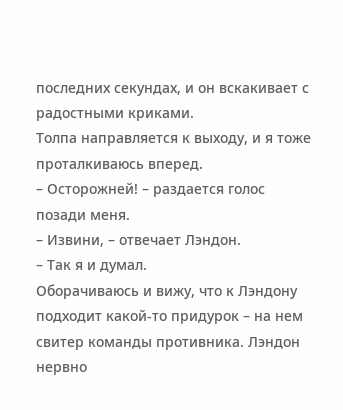последних секундах, и он вскакивает с радостными криками.
Толпа направляется к выходу, и я тоже проталкиваюсь вперед.
– Осторожней! – раздается голос позади меня.
– Извини, – отвечает Лэндон.
– Так я и думал.
Оборачиваюсь и вижу, что к Лэндону подходит какой-то придурок – на нем свитер команды противника. Лэндон нервно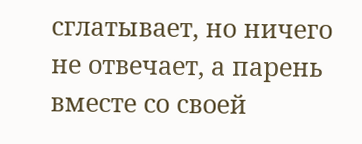сглатывает, но ничего не отвечает, а парень вместе со своей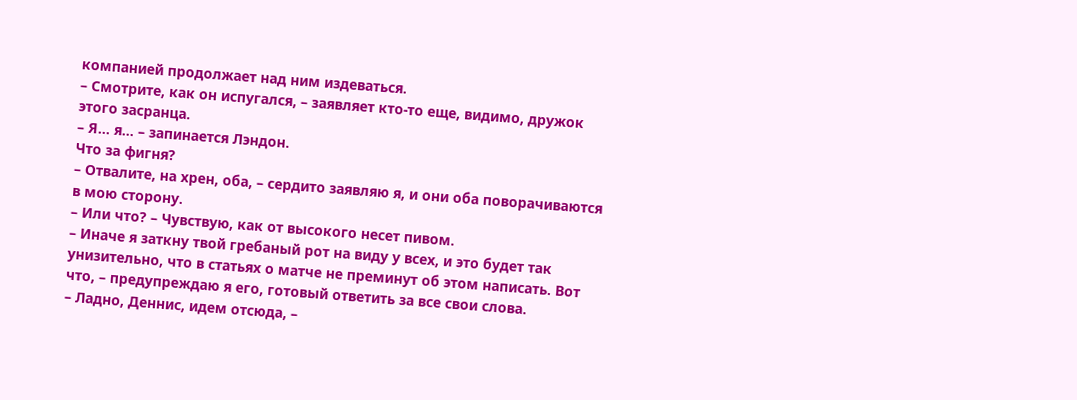компанией продолжает над ним издеваться.
– Смотрите, как он испугался, – заявляет кто-то еще, видимо, дружок этого засранца.
– Я… я… – запинается Лэндон.
Что за фигня?
– Отвалите, на хрен, оба, – сердито заявляю я, и они оба поворачиваются в мою сторону.
– Или что? – Чувствую, как от высокого несет пивом.
– Иначе я заткну твой гребаный рот на виду у всех, и это будет так унизительно, что в статьях о матче не преминут об этом написать. Вот что, – предупреждаю я его, готовый ответить за все свои слова.
– Ладно, Деннис, идем отсюда, –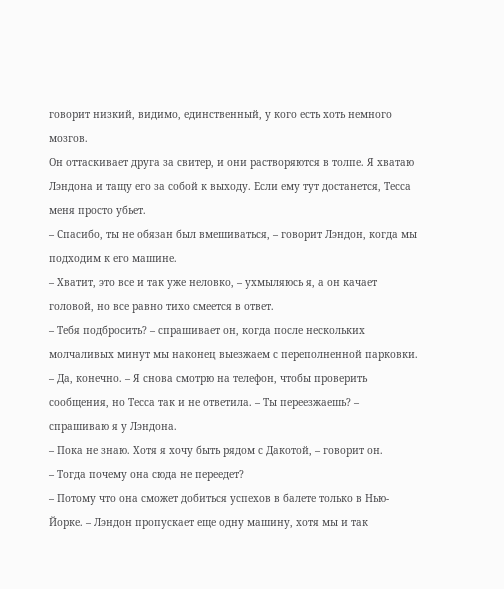говорит низкий, видимо, единственный, у кого есть хоть немного мозгов.
Он оттаскивает друга за свитер, и они растворяются в толпе. Я хватаю Лэндона и тащу его за собой к выходу. Если ему тут достанется, Тесса меня просто убьет.
– Спасибо, ты не обязан был вмешиваться, – говорит Лэндон, когда мы подходим к его машине.
– Хватит, это все и так уже неловко, – ухмыляюсь я, а он качает головой, но все равно тихо смеется в ответ.
– Тебя подбросить? – спрашивает он, когда после нескольких молчаливых минут мы наконец выезжаем с переполненной парковки.
– Да, конечно. – Я снова смотрю на телефон, чтобы проверить сообщения, но Тесса так и не ответила. – Ты переезжаешь? – спрашиваю я у Лэндона.
– Пока не знаю. Хотя я хочу быть рядом с Дакотой, – говорит он.
– Тогда почему она сюда не переедет?
– Потому что она сможет добиться успехов в балете только в Нью-Йорке. – Лэндон пропускает еще одну машину, хотя мы и так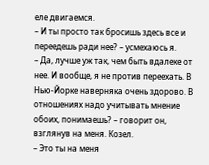еле двигаемся.
– И ты просто так бросишь здесь все и переедешь ради нее? – усмехаюсь я.
– Да, лучше уж так, чем быть вдалеке от нее. И вообще, я не против переехать. В Нью-Йорке наверняка очень здорово. В отношениях надо учитывать мнение обоих, понимаешь? – говорит он, взглянув на меня. Козел.
– Это ты на меня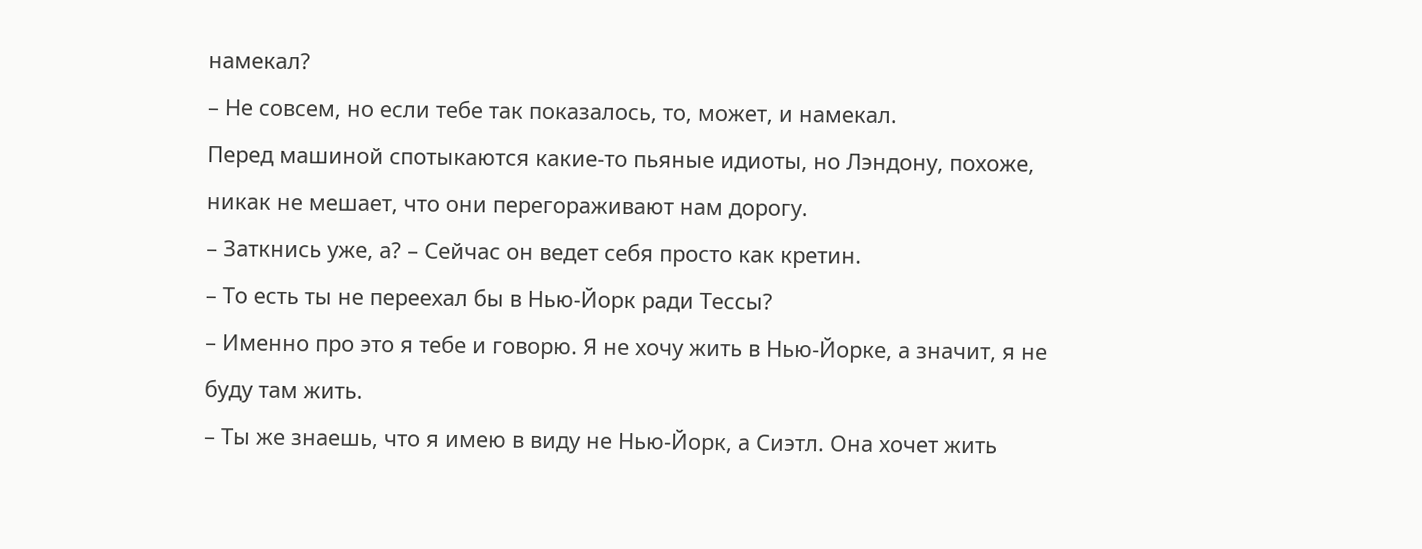намекал?
– Не совсем, но если тебе так показалось, то, может, и намекал.
Перед машиной спотыкаются какие-то пьяные идиоты, но Лэндону, похоже, никак не мешает, что они перегораживают нам дорогу.
– Заткнись уже, а? – Сейчас он ведет себя просто как кретин.
– То есть ты не переехал бы в Нью-Йорк ради Тессы?
– Именно про это я тебе и говорю. Я не хочу жить в Нью-Йорке, а значит, я не буду там жить.
– Ты же знаешь, что я имею в виду не Нью-Йорк, а Сиэтл. Она хочет жить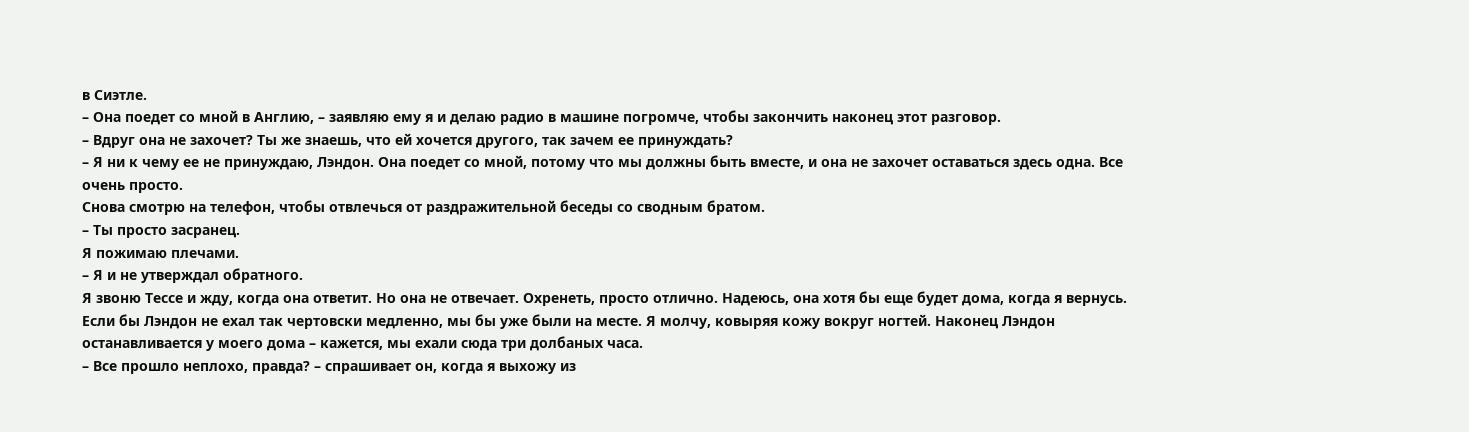в Сиэтле.
– Она поедет со мной в Англию, – заявляю ему я и делаю радио в машине погромче, чтобы закончить наконец этот разговор.
– Вдруг она не захочет? Ты же знаешь, что ей хочется другого, так зачем ее принуждать?
– Я ни к чему ее не принуждаю, Лэндон. Она поедет со мной, потому что мы должны быть вместе, и она не захочет оставаться здесь одна. Все очень просто.
Снова смотрю на телефон, чтобы отвлечься от раздражительной беседы со сводным братом.
– Ты просто засранец.
Я пожимаю плечами.
– Я и не утверждал обратного.
Я звоню Тессе и жду, когда она ответит. Но она не отвечает. Охренеть, просто отлично. Надеюсь, она хотя бы еще будет дома, когда я вернусь. Если бы Лэндон не ехал так чертовски медленно, мы бы уже были на месте. Я молчу, ковыряя кожу вокруг ногтей. Наконец Лэндон останавливается у моего дома – кажется, мы ехали сюда три долбаных часа.
– Все прошло неплохо, правда? – спрашивает он, когда я выхожу из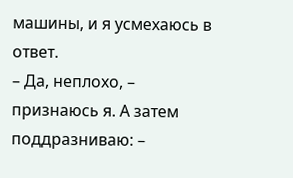машины, и я усмехаюсь в ответ.
– Да, неплохо, – признаюсь я. А затем поддразниваю: –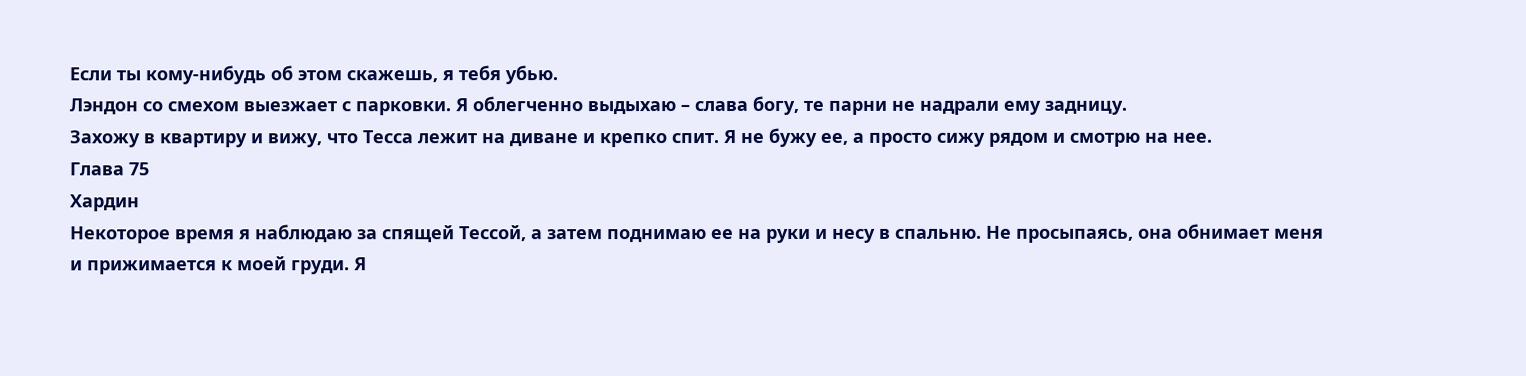Если ты кому-нибудь об этом скажешь, я тебя убью.
Лэндон со смехом выезжает с парковки. Я облегченно выдыхаю – слава богу, те парни не надрали ему задницу.
Захожу в квартиру и вижу, что Тесса лежит на диване и крепко спит. Я не бужу ее, а просто сижу рядом и смотрю на нее.
Глава 75
Хардин
Некоторое время я наблюдаю за спящей Тессой, а затем поднимаю ее на руки и несу в спальню. Не просыпаясь, она обнимает меня и прижимается к моей груди. Я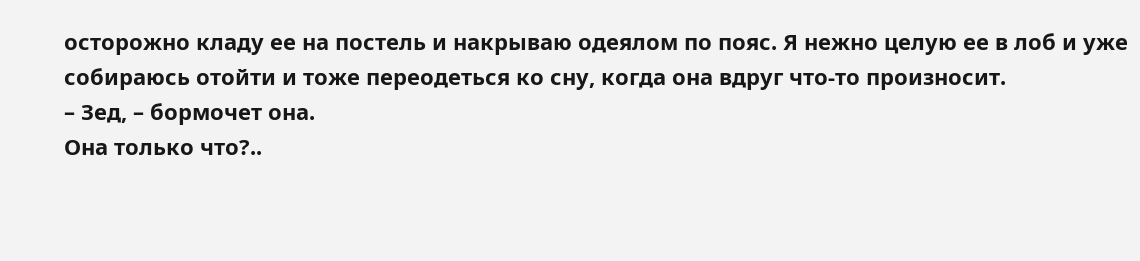осторожно кладу ее на постель и накрываю одеялом по пояс. Я нежно целую ее в лоб и уже собираюсь отойти и тоже переодеться ко сну, когда она вдруг что-то произносит.
– Зед, – бормочет она.
Она только что?..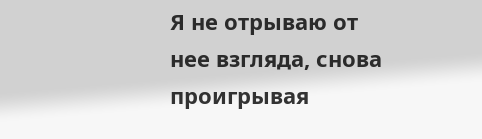Я не отрываю от нее взгляда, снова проигрывая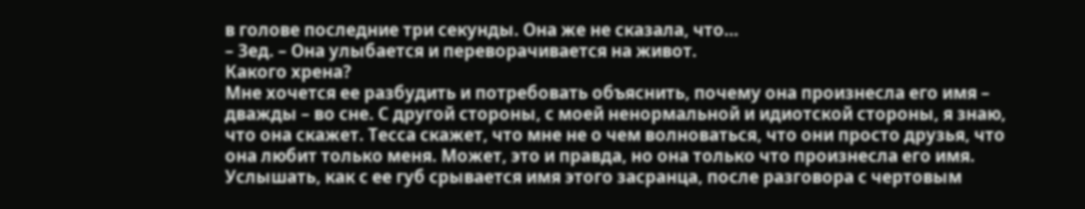в голове последние три секунды. Она же не сказала, что…
– Зед. – Она улыбается и переворачивается на живот.
Какого хрена?
Мне хочется ее разбудить и потребовать объяснить, почему она произнесла его имя – дважды – во сне. С другой стороны, с моей ненормальной и идиотской стороны, я знаю, что она скажет. Тесса скажет, что мне не о чем волноваться, что они просто друзья, что она любит только меня. Может, это и правда, но она только что произнесла его имя.
Услышать, как с ее губ срывается имя этого засранца, после разговора с чертовым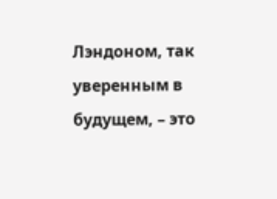Лэндоном, так уверенным в будущем, – это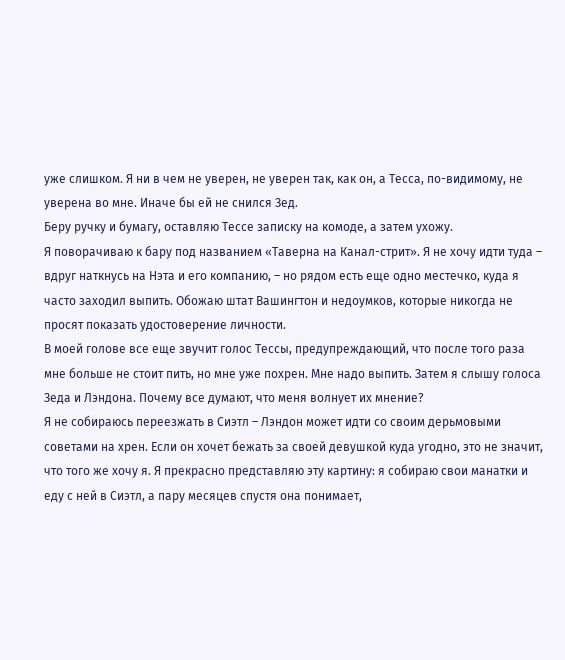уже слишком. Я ни в чем не уверен, не уверен так, как он, а Тесса, по-видимому, не уверена во мне. Иначе бы ей не снился Зед.
Беру ручку и бумагу, оставляю Тессе записку на комоде, а затем ухожу.
Я поворачиваю к бару под названием «Таверна на Канал-стрит». Я не хочу идти туда – вдруг наткнусь на Нэта и его компанию, – но рядом есть еще одно местечко, куда я часто заходил выпить. Обожаю штат Вашингтон и недоумков, которые никогда не просят показать удостоверение личности.
В моей голове все еще звучит голос Тессы, предупреждающий, что после того раза мне больше не стоит пить, но мне уже похрен. Мне надо выпить. Затем я слышу голоса Зеда и Лэндона. Почему все думают, что меня волнует их мнение?
Я не собираюсь переезжать в Сиэтл – Лэндон может идти со своим дерьмовыми советами на хрен. Если он хочет бежать за своей девушкой куда угодно, это не значит, что того же хочу я. Я прекрасно представляю эту картину: я собираю свои манатки и еду с ней в Сиэтл, а пару месяцев спустя она понимает,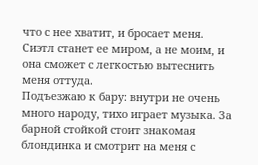что с нее хватит, и бросает меня. Сиэтл станет ее миром, а не моим, и она сможет с легкостью вытеснить меня оттуда.
Подъезжаю к бару: внутри не очень много народу, тихо играет музыка. За барной стойкой стоит знакомая блондинка и смотрит на меня с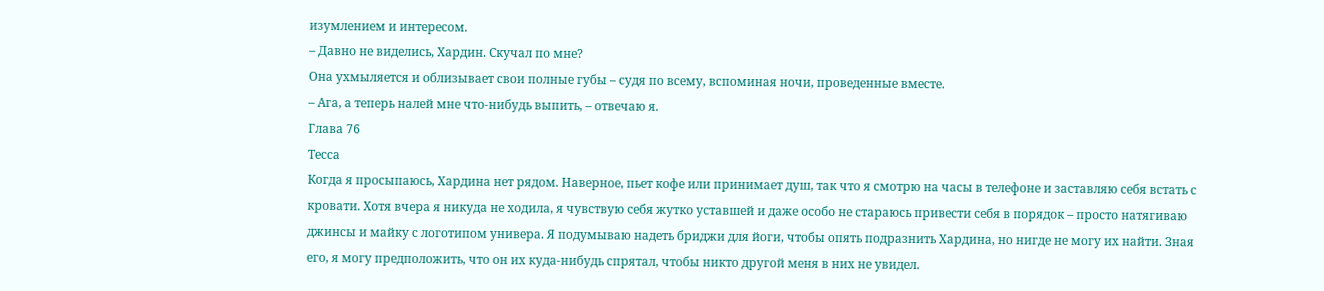изумлением и интересом.
– Давно не виделись, Хардин. Скучал по мне?
Она ухмыляется и облизывает свои полные губы – судя по всему, вспоминая ночи, проведенные вместе.
– Ага, а теперь налей мне что-нибудь выпить, – отвечаю я.
Глава 76
Тесса
Когда я просыпаюсь, Хардина нет рядом. Наверное, пьет кофе или принимает душ, так что я смотрю на часы в телефоне и заставляю себя встать с кровати. Хотя вчера я никуда не ходила, я чувствую себя жутко уставшей и даже особо не стараюсь привести себя в порядок – просто натягиваю джинсы и майку с логотипом универа. Я подумываю надеть бриджи для йоги, чтобы опять подразнить Хардина, но нигде не могу их найти. Зная его, я могу предположить, что он их куда-нибудь спрятал, чтобы никто другой меня в них не увидел.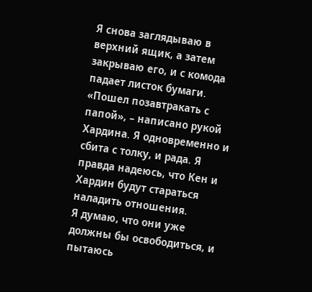Я снова заглядываю в верхний ящик, а затем закрываю его, и с комода падает листок бумаги.
«Пошел позавтракать с папой», – написано рукой Хардина. Я одновременно и сбита с толку, и рада. Я правда надеюсь, что Кен и Хардин будут стараться наладить отношения.
Я думаю, что они уже должны бы освободиться, и пытаюсь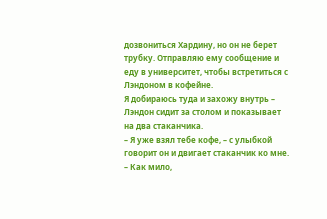дозвониться Хардину, но он не берет трубку. Отправляю ему сообщение и еду в университет, чтобы встретиться с Лэндоном в кофейне.
Я добираюсь туда и захожу внутрь – Лэндон сидит за столом и показывает на два стаканчика.
– Я уже взял тебе кофе, – с улыбкой говорит он и двигает стаканчик ко мне.
– Как мило,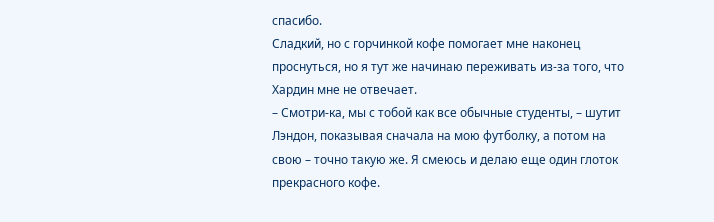спасибо.
Сладкий, но с горчинкой кофе помогает мне наконец проснуться, но я тут же начинаю переживать из-за того, что Хардин мне не отвечает.
– Смотри-ка, мы с тобой как все обычные студенты, – шутит Лэндон, показывая сначала на мою футболку, а потом на свою – точно такую же. Я смеюсь и делаю еще один глоток прекрасного кофе.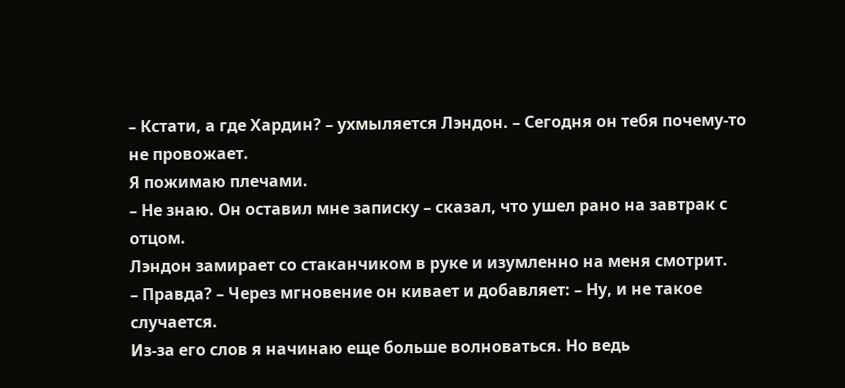– Кстати, а где Хардин? – ухмыляется Лэндон. – Сегодня он тебя почему-то не провожает.
Я пожимаю плечами.
– Не знаю. Он оставил мне записку – сказал, что ушел рано на завтрак с отцом.
Лэндон замирает со стаканчиком в руке и изумленно на меня смотрит.
– Правда? – Через мгновение он кивает и добавляет: – Ну, и не такое случается.
Из-за его слов я начинаю еще больше волноваться. Но ведь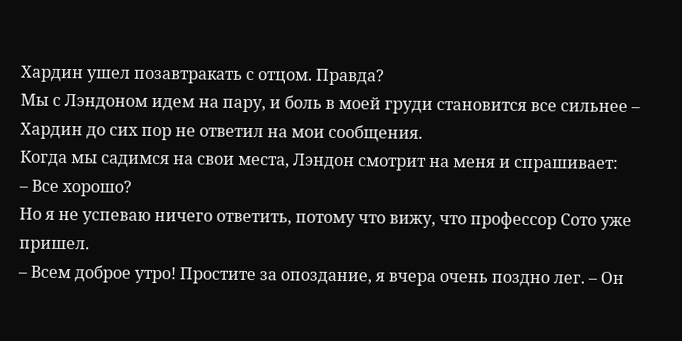Хардин ушел позавтракать с отцом. Правда?
Мы с Лэндоном идем на пару, и боль в моей груди становится все сильнее – Хардин до сих пор не ответил на мои сообщения.
Когда мы садимся на свои места, Лэндон смотрит на меня и спрашивает:
– Все хорошо?
Но я не успеваю ничего ответить, потому что вижу, что профессор Сото уже пришел.
– Всем доброе утро! Простите за опоздание, я вчера очень поздно лег. – Он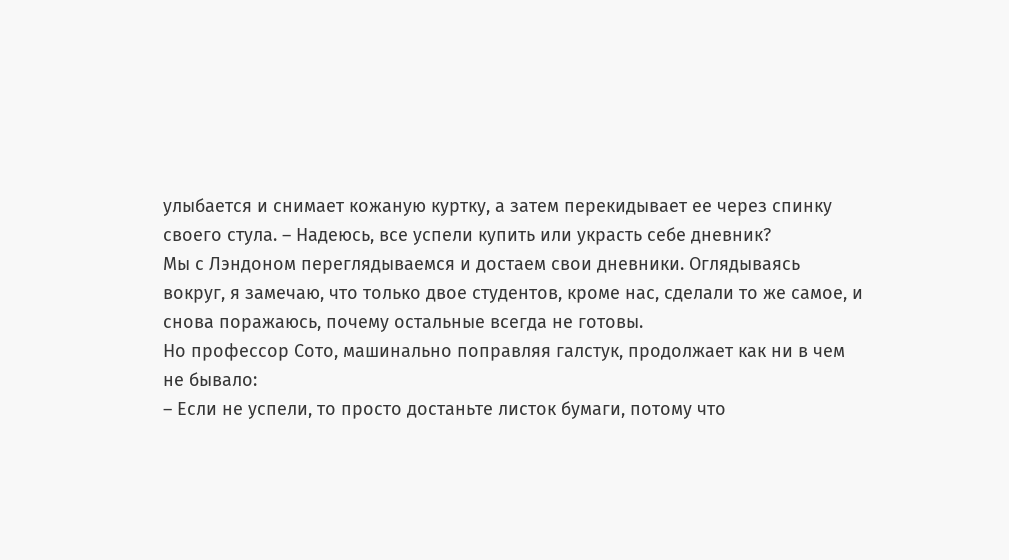улыбается и снимает кожаную куртку, а затем перекидывает ее через спинку своего стула. – Надеюсь, все успели купить или украсть себе дневник?
Мы с Лэндоном переглядываемся и достаем свои дневники. Оглядываясь вокруг, я замечаю, что только двое студентов, кроме нас, сделали то же самое, и снова поражаюсь, почему остальные всегда не готовы.
Но профессор Сото, машинально поправляя галстук, продолжает как ни в чем не бывало:
– Если не успели, то просто достаньте листок бумаги, потому что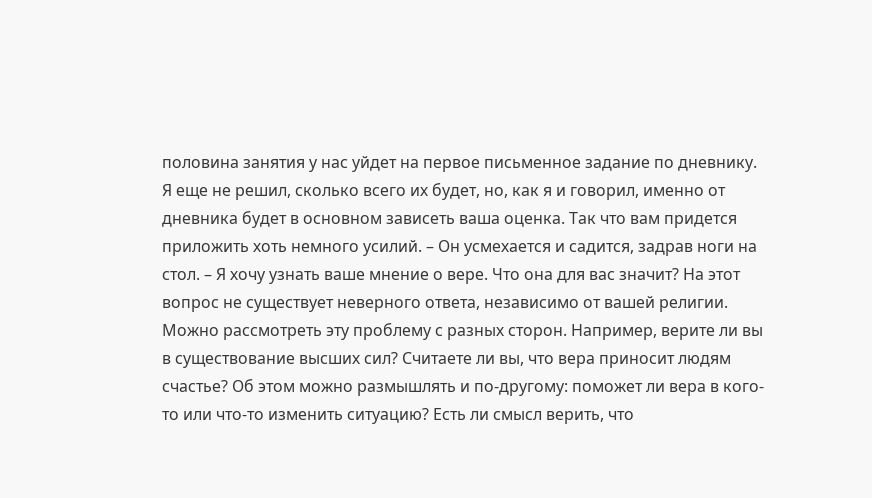половина занятия у нас уйдет на первое письменное задание по дневнику. Я еще не решил, сколько всего их будет, но, как я и говорил, именно от дневника будет в основном зависеть ваша оценка. Так что вам придется приложить хоть немного усилий. – Он усмехается и садится, задрав ноги на стол. – Я хочу узнать ваше мнение о вере. Что она для вас значит? На этот вопрос не существует неверного ответа, независимо от вашей религии. Можно рассмотреть эту проблему с разных сторон. Например, верите ли вы в существование высших сил? Считаете ли вы, что вера приносит людям счастье? Об этом можно размышлять и по-другому: поможет ли вера в кого-то или что-то изменить ситуацию? Есть ли смысл верить, что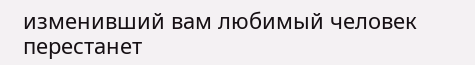изменивший вам любимый человек перестанет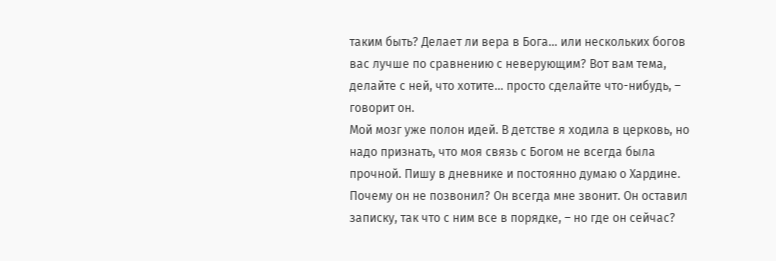таким быть? Делает ли вера в Бога… или нескольких богов вас лучше по сравнению с неверующим? Вот вам тема, делайте с ней, что хотите… просто сделайте что-нибудь, – говорит он.
Мой мозг уже полон идей. В детстве я ходила в церковь, но надо признать, что моя связь с Богом не всегда была прочной. Пишу в дневнике и постоянно думаю о Хардине. Почему он не позвонил? Он всегда мне звонит. Он оставил записку, так что с ним все в порядке, – но где он сейчас?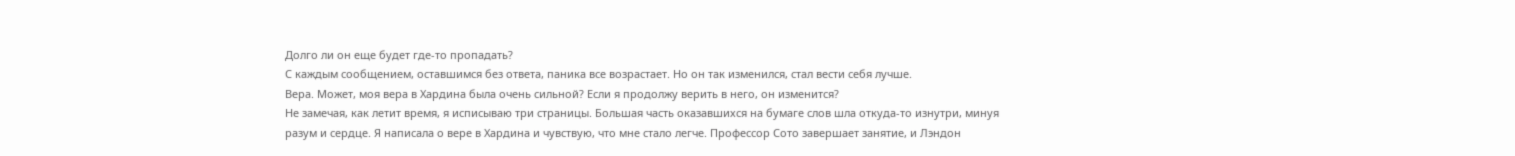Долго ли он еще будет где-то пропадать?
С каждым сообщением, оставшимся без ответа, паника все возрастает. Но он так изменился, стал вести себя лучше.
Вера. Может, моя вера в Хардина была очень сильной? Если я продолжу верить в него, он изменится?
Не замечая, как летит время, я исписываю три страницы. Большая часть оказавшихся на бумаге слов шла откуда-то изнутри, минуя разум и сердце. Я написала о вере в Хардина и чувствую, что мне стало легче. Профессор Сото завершает занятие, и Лэндон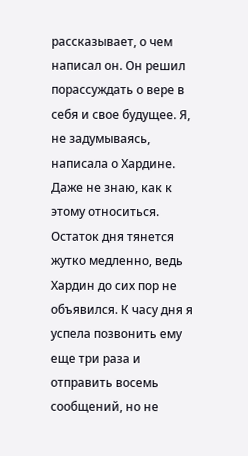рассказывает, о чем написал он. Он решил порассуждать о вере в себя и свое будущее. Я, не задумываясь, написала о Хардине. Даже не знаю, как к этому относиться.
Остаток дня тянется жутко медленно, ведь Хардин до сих пор не объявился. К часу дня я успела позвонить ему еще три раза и отправить восемь сообщений, но не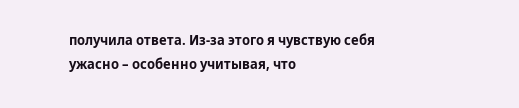получила ответа. Из-за этого я чувствую себя ужасно – особенно учитывая, что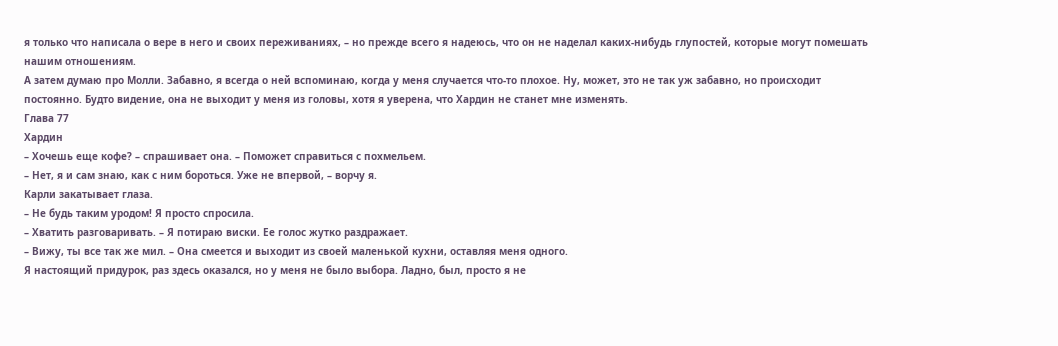я только что написала о вере в него и своих переживаниях, – но прежде всего я надеюсь, что он не наделал каких-нибудь глупостей, которые могут помешать нашим отношениям.
А затем думаю про Молли. Забавно, я всегда о ней вспоминаю, когда у меня случается что-то плохое. Ну, может, это не так уж забавно, но происходит постоянно. Будто видение, она не выходит у меня из головы, хотя я уверена, что Хардин не станет мне изменять.
Глава 77
Хардин
– Хочешь еще кофе? – спрашивает она. – Поможет справиться с похмельем.
– Нет, я и сам знаю, как с ним бороться. Уже не впервой, – ворчу я.
Карли закатывает глаза.
– Не будь таким уродом! Я просто спросила.
– Хватить разговаривать. – Я потираю виски. Ее голос жутко раздражает.
– Вижу, ты все так же мил. – Она смеется и выходит из своей маленькой кухни, оставляя меня одного.
Я настоящий придурок, раз здесь оказался, но у меня не было выбора. Ладно, был, просто я не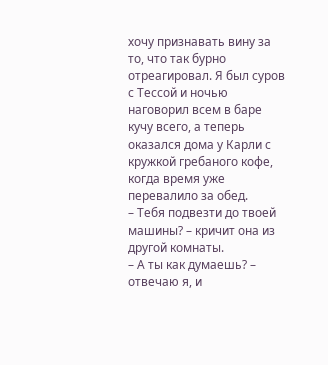хочу признавать вину за то, что так бурно отреагировал. Я был суров с Тессой и ночью наговорил всем в баре кучу всего, а теперь оказался дома у Карли с кружкой гребаного кофе, когда время уже перевалило за обед.
– Тебя подвезти до твоей машины? – кричит она из другой комнаты.
– А ты как думаешь? – отвечаю я, и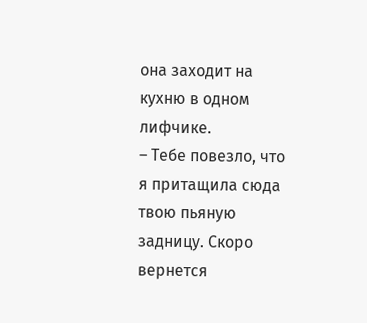она заходит на кухню в одном лифчике.
– Тебе повезло, что я притащила сюда твою пьяную задницу. Скоро вернется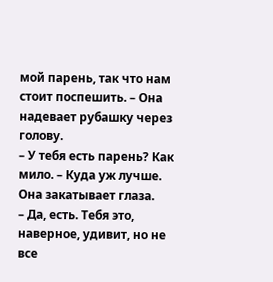мой парень, так что нам стоит поспешить. – Она надевает рубашку через голову.
– У тебя есть парень? Как мило. – Куда уж лучше.
Она закатывает глаза.
– Да, есть. Тебя это, наверное, удивит, но не все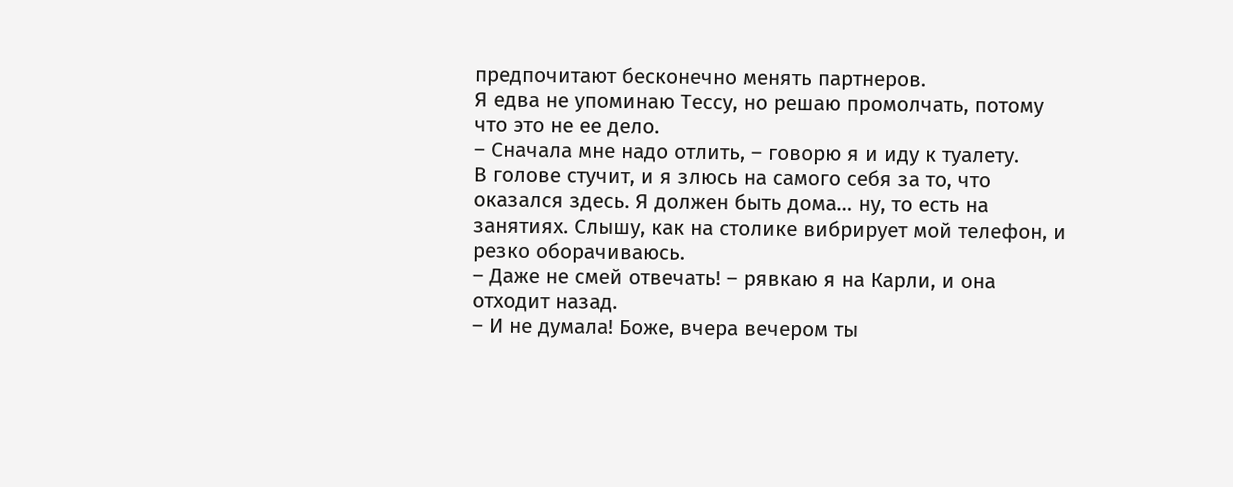предпочитают бесконечно менять партнеров.
Я едва не упоминаю Тессу, но решаю промолчать, потому что это не ее дело.
– Сначала мне надо отлить, – говорю я и иду к туалету.
В голове стучит, и я злюсь на самого себя за то, что оказался здесь. Я должен быть дома… ну, то есть на занятиях. Слышу, как на столике вибрирует мой телефон, и резко оборачиваюсь.
– Даже не смей отвечать! – рявкаю я на Карли, и она отходит назад.
– И не думала! Боже, вчера вечером ты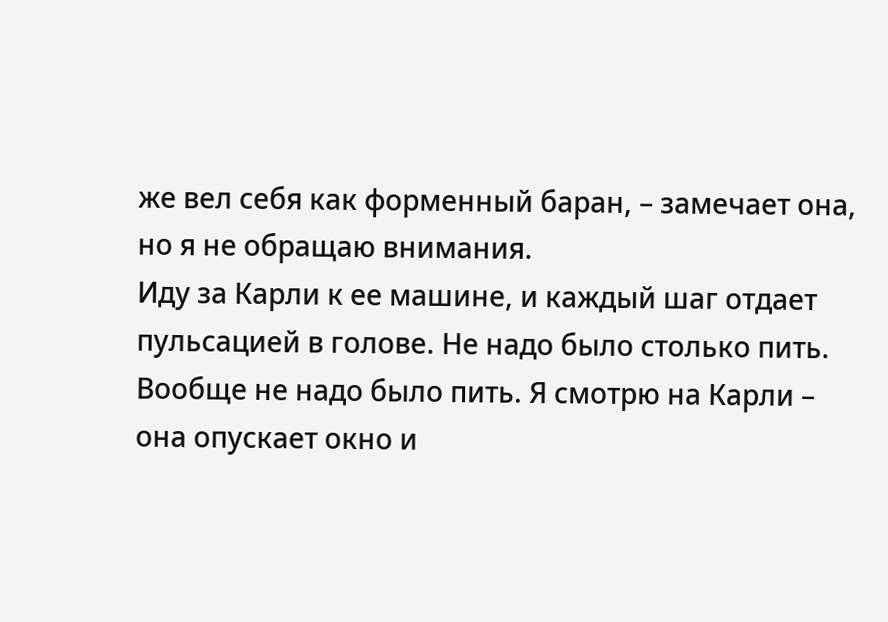же вел себя как форменный баран, – замечает она, но я не обращаю внимания.
Иду за Карли к ее машине, и каждый шаг отдает пульсацией в голове. Не надо было столько пить. Вообще не надо было пить. Я смотрю на Карли – она опускает окно и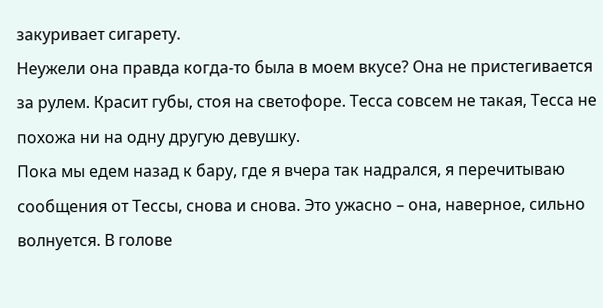закуривает сигарету.
Неужели она правда когда-то была в моем вкусе? Она не пристегивается за рулем. Красит губы, стоя на светофоре. Тесса совсем не такая, Тесса не похожа ни на одну другую девушку.
Пока мы едем назад к бару, где я вчера так надрался, я перечитываю сообщения от Тессы, снова и снова. Это ужасно – она, наверное, сильно волнуется. В голове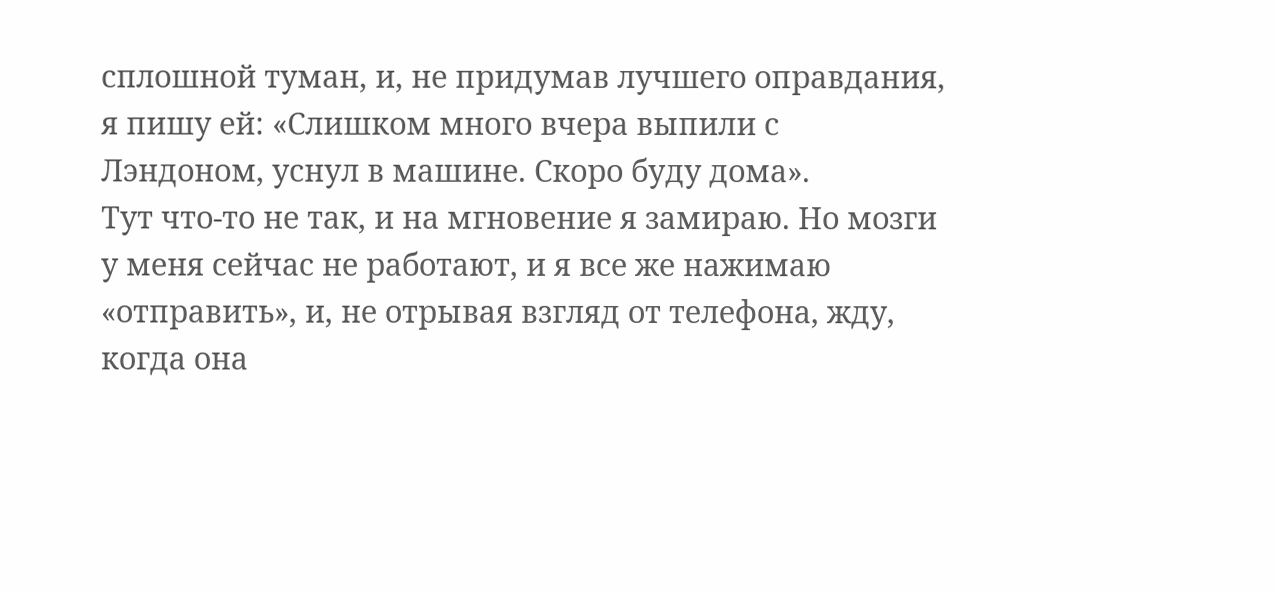сплошной туман, и, не придумав лучшего оправдания, я пишу ей: «Слишком много вчера выпили с Лэндоном, уснул в машине. Скоро буду дома».
Тут что-то не так, и на мгновение я замираю. Но мозги у меня сейчас не работают, и я все же нажимаю «отправить», и, не отрывая взгляд от телефона, жду, когда она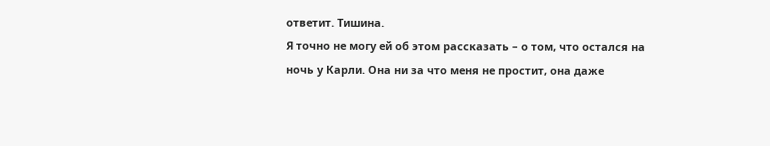ответит. Тишина.
Я точно не могу ей об этом рассказать – о том, что остался на ночь у Карли. Она ни за что меня не простит, она даже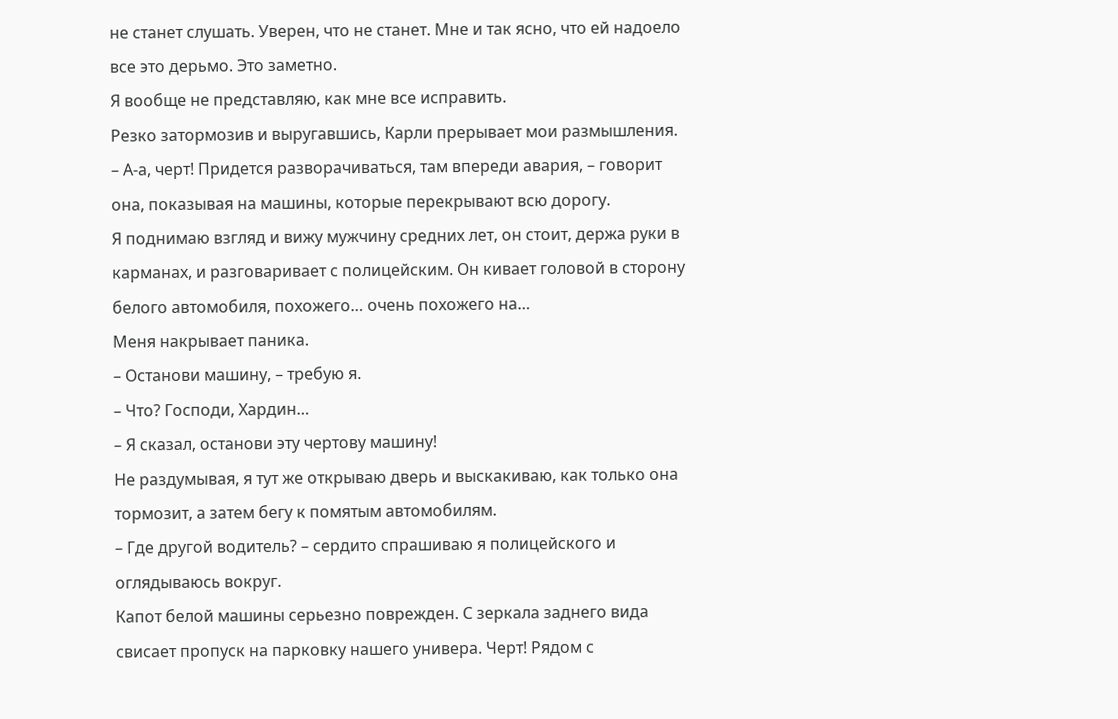не станет слушать. Уверен, что не станет. Мне и так ясно, что ей надоело все это дерьмо. Это заметно.
Я вообще не представляю, как мне все исправить.
Резко затормозив и выругавшись, Карли прерывает мои размышления.
– А-а, черт! Придется разворачиваться, там впереди авария, – говорит она, показывая на машины, которые перекрывают всю дорогу.
Я поднимаю взгляд и вижу мужчину средних лет, он стоит, держа руки в карманах, и разговаривает с полицейским. Он кивает головой в сторону белого автомобиля, похожего… очень похожего на…
Меня накрывает паника.
– Останови машину, – требую я.
– Что? Господи, Хардин…
– Я сказал, останови эту чертову машину!
Не раздумывая, я тут же открываю дверь и выскакиваю, как только она тормозит, а затем бегу к помятым автомобилям.
– Где другой водитель? – сердито спрашиваю я полицейского и оглядываюсь вокруг.
Капот белой машины серьезно поврежден. С зеркала заднего вида свисает пропуск на парковку нашего универа. Черт! Рядом с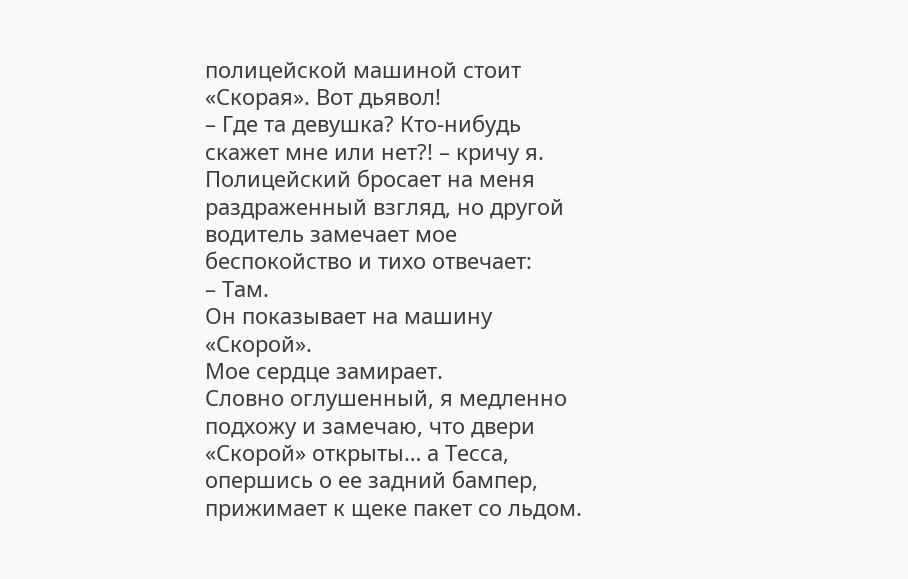полицейской машиной стоит «Скорая». Вот дьявол!
– Где та девушка? Кто-нибудь скажет мне или нет?! – кричу я.
Полицейский бросает на меня раздраженный взгляд, но другой водитель замечает мое беспокойство и тихо отвечает:
– Там.
Он показывает на машину «Скорой».
Мое сердце замирает.
Словно оглушенный, я медленно подхожу и замечаю, что двери «Скорой» открыты… а Тесса, опершись о ее задний бампер, прижимает к щеке пакет со льдом.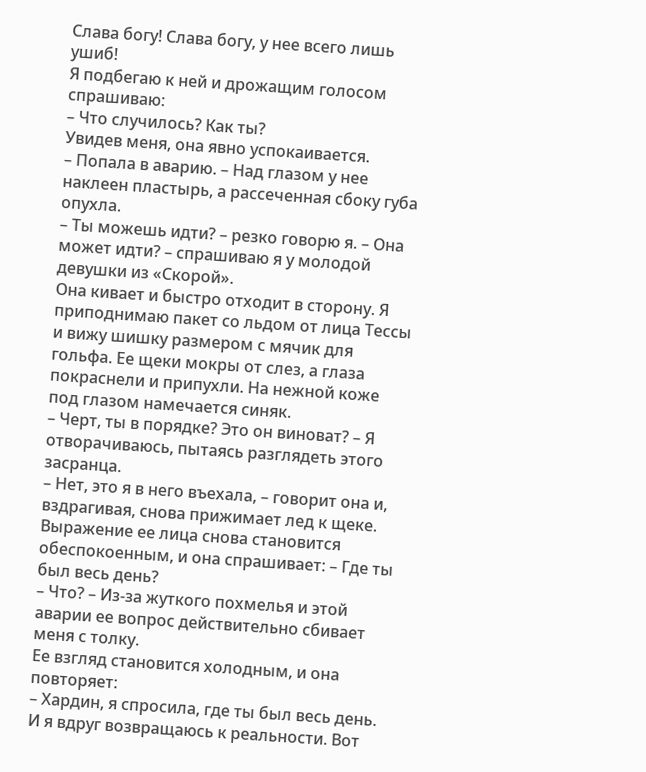Слава богу! Слава богу, у нее всего лишь ушиб!
Я подбегаю к ней и дрожащим голосом спрашиваю:
– Что случилось? Как ты?
Увидев меня, она явно успокаивается.
– Попала в аварию. – Над глазом у нее наклеен пластырь, а рассеченная сбоку губа опухла.
– Ты можешь идти? – резко говорю я. – Она может идти? – спрашиваю я у молодой девушки из «Скорой».
Она кивает и быстро отходит в сторону. Я приподнимаю пакет со льдом от лица Тессы и вижу шишку размером с мячик для гольфа. Ее щеки мокры от слез, а глаза покраснели и припухли. На нежной коже под глазом намечается синяк.
– Черт, ты в порядке? Это он виноват? – Я отворачиваюсь, пытаясь разглядеть этого засранца.
– Нет, это я в него въехала, – говорит она и, вздрагивая, снова прижимает лед к щеке. Выражение ее лица снова становится обеспокоенным, и она спрашивает: – Где ты был весь день?
– Что? – Из-за жуткого похмелья и этой аварии ее вопрос действительно сбивает меня с толку.
Ее взгляд становится холодным, и она повторяет:
– Хардин, я спросила, где ты был весь день.
И я вдруг возвращаюсь к реальности. Вот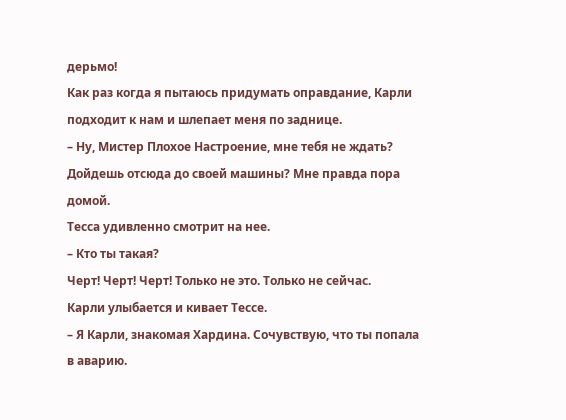дерьмо!
Как раз когда я пытаюсь придумать оправдание, Карли подходит к нам и шлепает меня по заднице.
– Ну, Мистер Плохое Настроение, мне тебя не ждать? Дойдешь отсюда до своей машины? Мне правда пора домой.
Тесса удивленно смотрит на нее.
– Кто ты такая?
Черт! Черт! Черт! Только не это. Только не сейчас.
Карли улыбается и кивает Тессе.
– Я Карли, знакомая Хардина. Сочувствую, что ты попала в аварию.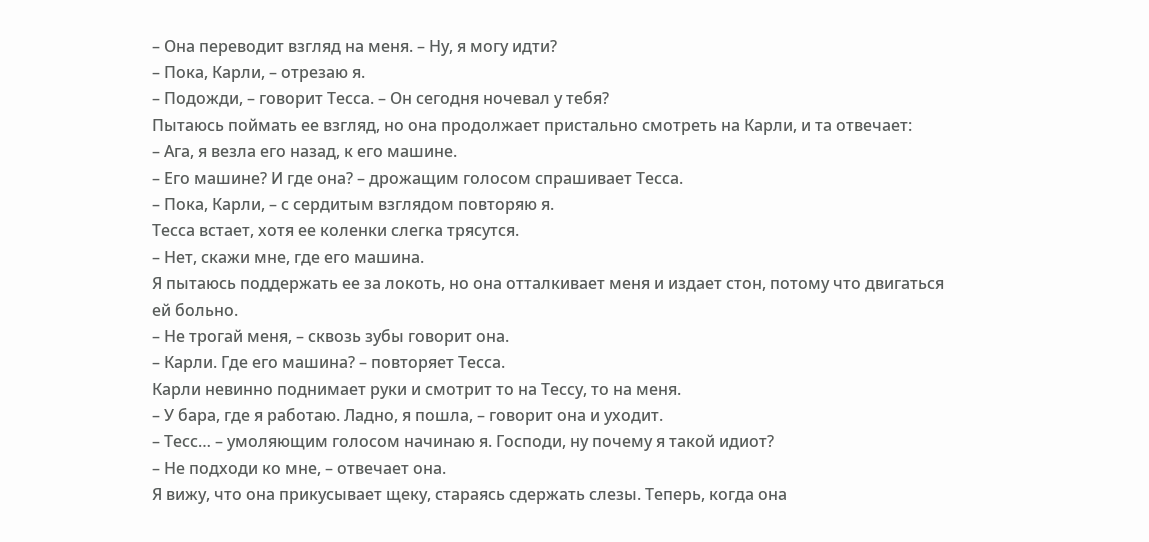– Она переводит взгляд на меня. – Ну, я могу идти?
– Пока, Карли, – отрезаю я.
– Подожди, – говорит Тесса. – Он сегодня ночевал у тебя?
Пытаюсь поймать ее взгляд, но она продолжает пристально смотреть на Карли, и та отвечает:
– Ага, я везла его назад, к его машине.
– Его машине? И где она? – дрожащим голосом спрашивает Тесса.
– Пока, Карли, – с сердитым взглядом повторяю я.
Тесса встает, хотя ее коленки слегка трясутся.
– Нет, скажи мне, где его машина.
Я пытаюсь поддержать ее за локоть, но она отталкивает меня и издает стон, потому что двигаться ей больно.
– Не трогай меня, – сквозь зубы говорит она.
– Карли. Где его машина? – повторяет Тесса.
Карли невинно поднимает руки и смотрит то на Тессу, то на меня.
– У бара, где я работаю. Ладно, я пошла, – говорит она и уходит.
– Тесс… – умоляющим голосом начинаю я. Господи, ну почему я такой идиот?
– Не подходи ко мне, – отвечает она.
Я вижу, что она прикусывает щеку, стараясь сдержать слезы. Теперь, когда она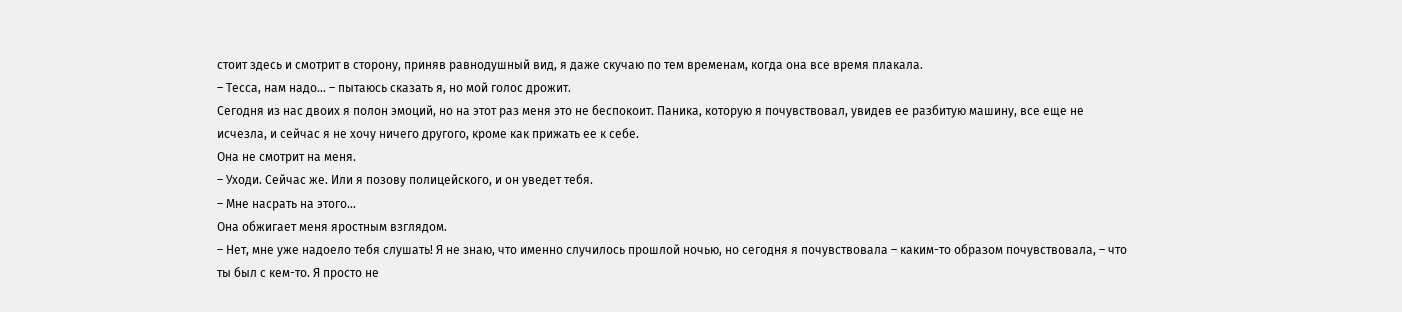стоит здесь и смотрит в сторону, приняв равнодушный вид, я даже скучаю по тем временам, когда она все время плакала.
– Тесса, нам надо… – пытаюсь сказать я, но мой голос дрожит.
Сегодня из нас двоих я полон эмоций, но на этот раз меня это не беспокоит. Паника, которую я почувствовал, увидев ее разбитую машину, все еще не исчезла, и сейчас я не хочу ничего другого, кроме как прижать ее к себе.
Она не смотрит на меня.
– Уходи. Сейчас же. Или я позову полицейского, и он уведет тебя.
– Мне насрать на этого…
Она обжигает меня яростным взглядом.
– Нет, мне уже надоело тебя слушать! Я не знаю, что именно случилось прошлой ночью, но сегодня я почувствовала – каким-то образом почувствовала, – что ты был с кем-то. Я просто не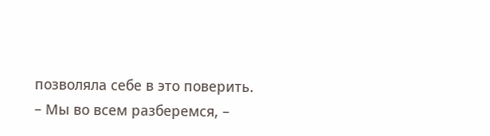позволяла себе в это поверить.
– Мы во всем разберемся, –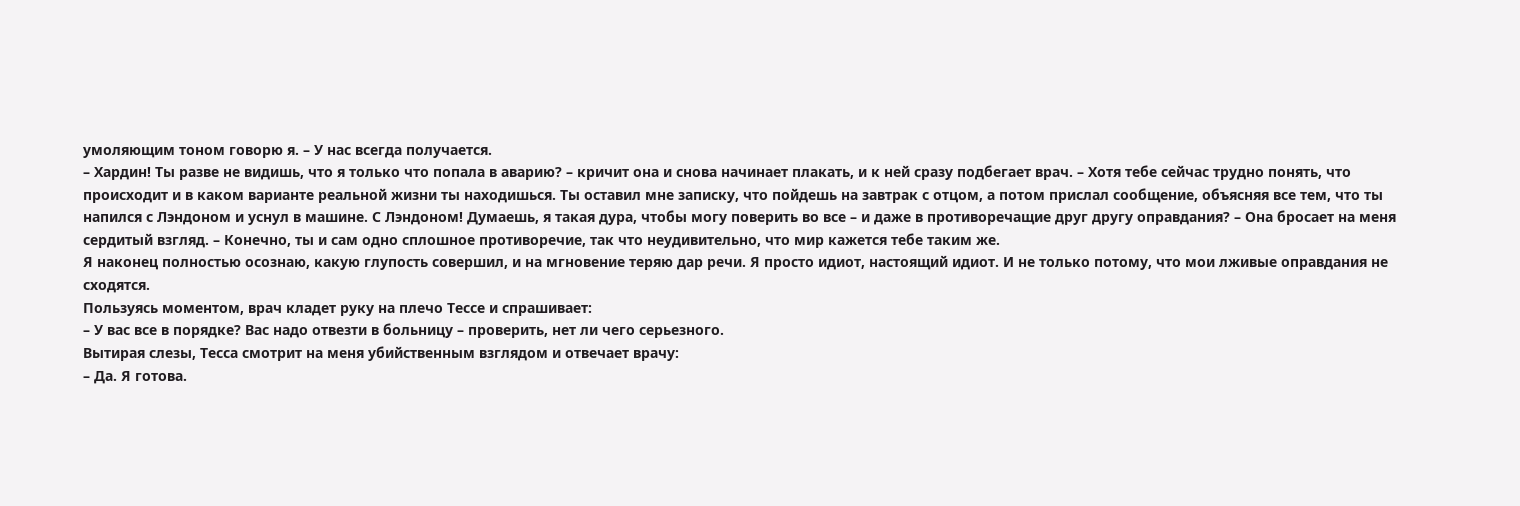умоляющим тоном говорю я. – У нас всегда получается.
– Хардин! Ты разве не видишь, что я только что попала в аварию? – кричит она и снова начинает плакать, и к ней сразу подбегает врач. – Хотя тебе сейчас трудно понять, что происходит и в каком варианте реальной жизни ты находишься. Ты оставил мне записку, что пойдешь на завтрак с отцом, а потом прислал сообщение, объясняя все тем, что ты напился с Лэндоном и уснул в машине. С Лэндоном! Думаешь, я такая дура, чтобы могу поверить во все – и даже в противоречащие друг другу оправдания? – Она бросает на меня сердитый взгляд. – Конечно, ты и сам одно сплошное противоречие, так что неудивительно, что мир кажется тебе таким же.
Я наконец полностью осознаю, какую глупость совершил, и на мгновение теряю дар речи. Я просто идиот, настоящий идиот. И не только потому, что мои лживые оправдания не сходятся.
Пользуясь моментом, врач кладет руку на плечо Тессе и спрашивает:
– У вас все в порядке? Вас надо отвезти в больницу – проверить, нет ли чего серьезного.
Вытирая слезы, Тесса смотрит на меня убийственным взглядом и отвечает врачу:
– Да. Я готова.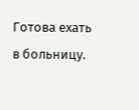Готова ехать в больницу.